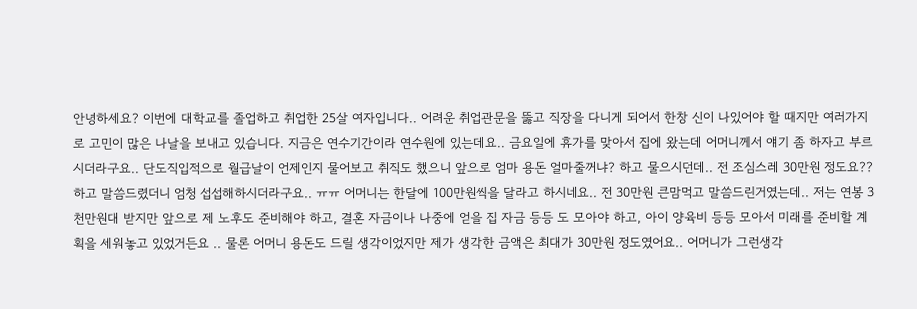안녕하세요? 이번에 대학교를 졸업하고 취업한 25살 여자입니다.. 어려운 취업관문을 뚫고 직장을 다니게 되어서 한창 신이 나있어야 할 때지만 여러가지로 고민이 많은 나날을 보내고 있습니다. 지금은 연수기간이라 연수원에 있는데요.. 금요일에 휴가를 맞아서 집에 왔는데 어머니께서 얘기 좀 하자고 부르시더라구요.. 단도직입적으로 월급날이 언제인지 물어보고 취직도 했으니 앞으로 엄마 용돈 얼마줄꺼냐? 하고 물으시던데.. 전 조심스레 30만원 정도요?? 하고 말씀드렸더니 엄청 섭섭해하시더라구요.. ㅠㅠ 어머니는 한달에 100만원씩을 달라고 하시네요.. 전 30만원 큰맘먹고 말씀드린거였는데.. 저는 연봉 3천만원대 받지만 앞으로 제 노후도 준비해야 하고, 결혼 자금이나 나중에 얻을 집 자금 등등 도 모아야 하고, 아이 양육비 등등 모아서 미래를 준비할 계획을 세워놓고 있었거든요 .. 물론 어머니 용돈도 드릴 생각이었지만 제가 생각한 금액은 최대가 30만원 정도였어요.. 어머니가 그런생각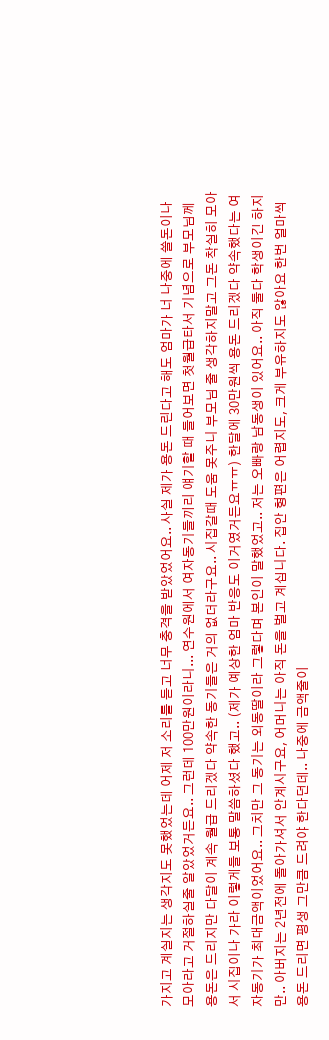가지고 계실지는 생각지도 못했었는데 어제 저 소리를 듣고 너무 충격을 받았었어요.. 사실 제가 용돈 드린다고 해도 엄마가 너 나중에 쓸돈이나 모아라고 거절하실줄 알았었거든요.. 그런데 100만원이라니... 연수원에서 여자동기들끼리 얘기할 때 들어보면 첫월급타서 기념으로 부모님께 용돈은 드리지만 다달이 계속 월급 드리겠다 약속한 동기들은 거의 없더라구요.. 시집갈때 도움 못주니 부모님 줄 생각하지말고 그돈 착실히 모아서 시집이나 가라 이렇게들 보통 말씀하셨다 했고.. (제가 예상한 엄마 반응도 이거였거든요ㅠㅠ) 한달에 30만원씩 용돈 드리겠다 약속했다는 여자동기가 최대금액이었어요.. 그치만 그 동기는 외동딸이라 그렇다며 본인이 말했었고.. 저는 오빠랑 남동생이 있어요.. 아직 둘다 학생이긴 하지만.. 아버지는 2년전에 돌아가셔서 안계시구요, 어머니는 아직 돈을 벌고 계십니다. 집안 형편은 어렵지도, 크게 부유하지도 않아요 한번 얼마씩 용돈 드리면 평생 그만큼 드려야 한다던데.. 나중에 금액줄이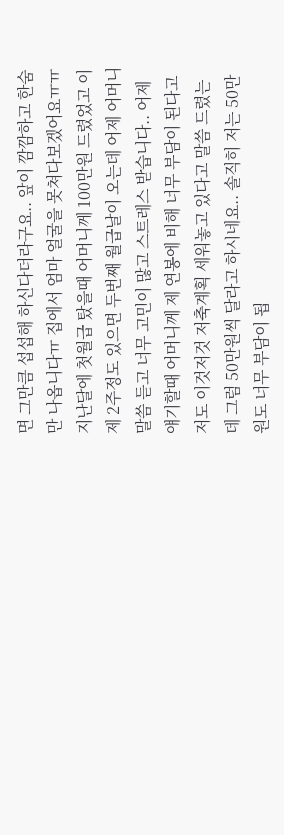면 그만큼 섭섭해 하신다더라구요.. 앞이 깜깜하고 한숨만 나옵니다ㅠ 집에서 엄마 얼굴을 못쳐다보겠어요ㅠㅠ 지난달에 첫월급 탔을때 어머니께 100만원 드렸었고 이제 2주정도 있으면 두번째 월급날이 오는데 어제 어머니 말씀 듣고 너무 고민이 많고 스트레스 받습니다.. 어제 얘기할때 어머니께 제 연봉에 비해 너무 부담이 된다고 저도 이것저것 저축계획 세워놓고 있다고 말씀 드렸는데 그럼 50만원씩 달라고 하시네요.. 솔직히 저는 50만원도 너무 부담이 됩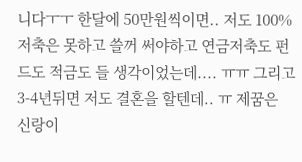니다ㅜㅜ 한달에 50만원씩이면.. 저도 100%저축은 못하고 쓸꺼 써야하고 연금저축도 펀드도 적금도 들 생각이었는데.... ㅠㅠ 그리고 3-4년뒤면 저도 결혼을 할텐데.. ㅠ 제꿈은 신랑이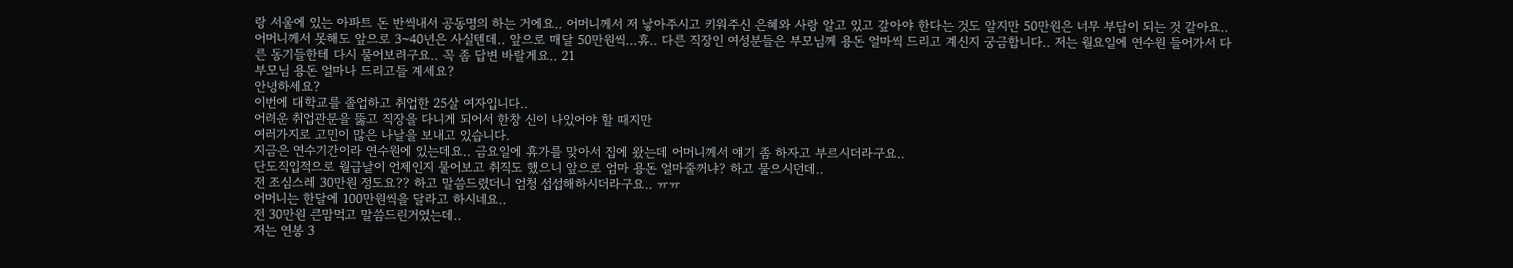랑 서울에 있는 아파트 돈 반씩내서 공동명의 하는 거에요.. 어머니께서 저 낳아주시고 키워주신 은혜와 사랑 알고 있고 갚아야 한다는 것도 알지만 50만원은 너무 부담이 되는 것 같아요.. 어머니께서 못해도 앞으로 3~40년은 사실텐데.. 앞으로 매달 50만원씩...휴.. 다른 직장인 여성분들은 부모님께 용돈 얼마씩 드리고 계신지 궁금합니다.. 저는 월요일에 연수원 들어가서 다른 동기들한테 다시 물어보려구요.. 꼭 좀 답변 바랄게요.. 21
부모님 용돈 얼마나 드리고들 계세요?
안녕하세요?
이번에 대학교를 졸업하고 취업한 25살 여자입니다..
어려운 취업관문을 뚫고 직장을 다니게 되어서 한창 신이 나있어야 할 때지만
여러가지로 고민이 많은 나날을 보내고 있습니다.
지금은 연수기간이라 연수원에 있는데요.. 금요일에 휴가를 맞아서 집에 왔는데 어머니께서 얘기 좀 하자고 부르시더라구요..
단도직입적으로 월급날이 언제인지 물어보고 취직도 했으니 앞으로 엄마 용돈 얼마줄꺼냐? 하고 물으시던데..
전 조심스레 30만원 정도요?? 하고 말씀드렸더니 엄청 섭섭해하시더라구요.. ㅠㅠ
어머니는 한달에 100만원씩을 달라고 하시네요..
전 30만원 큰맘먹고 말씀드린거였는데..
저는 연봉 3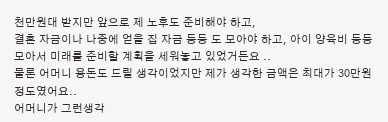천만원대 받지만 앞으로 제 노후도 준비해야 하고,
결혼 자금이나 나중에 얻을 집 자금 등등 도 모아야 하고, 아이 양육비 등등 모아서 미래를 준비할 계획을 세워놓고 있었거든요 ..
물론 어머니 용돈도 드릴 생각이었지만 제가 생각한 금액은 최대가 30만원 정도였어요..
어머니가 그런생각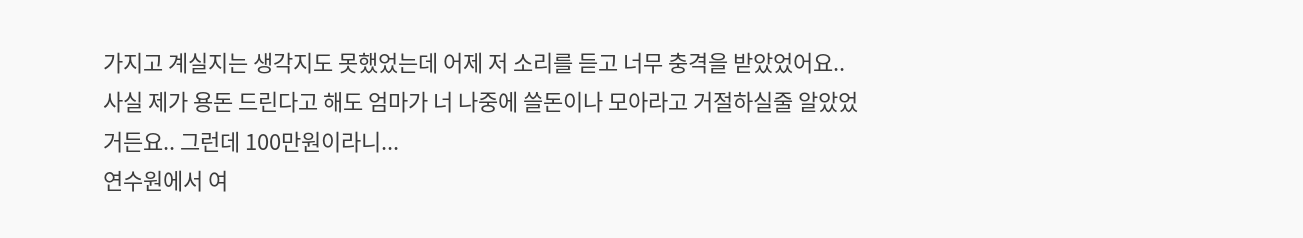가지고 계실지는 생각지도 못했었는데 어제 저 소리를 듣고 너무 충격을 받았었어요..
사실 제가 용돈 드린다고 해도 엄마가 너 나중에 쓸돈이나 모아라고 거절하실줄 알았었거든요.. 그런데 100만원이라니...
연수원에서 여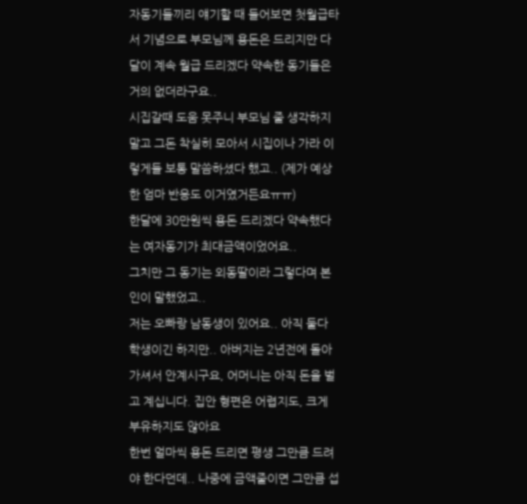자동기들끼리 얘기할 때 들어보면 첫월급타서 기념으로 부모님께 용돈은 드리지만 다달이 계속 월급 드리겠다 약속한 동기들은 거의 없더라구요..
시집갈때 도움 못주니 부모님 줄 생각하지말고 그돈 착실히 모아서 시집이나 가라 이렇게들 보통 말씀하셨다 했고.. (제가 예상한 엄마 반응도 이거였거든요ㅠㅠ)
한달에 30만원씩 용돈 드리겠다 약속했다는 여자동기가 최대금액이었어요..
그치만 그 동기는 외동딸이라 그렇다며 본인이 말했었고..
저는 오빠랑 남동생이 있어요.. 아직 둘다 학생이긴 하지만.. 아버지는 2년전에 돌아가셔서 안계시구요, 어머니는 아직 돈을 벌고 계십니다. 집안 형편은 어렵지도, 크게 부유하지도 않아요
한번 얼마씩 용돈 드리면 평생 그만큼 드려야 한다던데.. 나중에 금액줄이면 그만큼 섭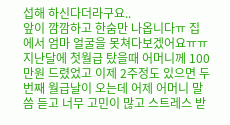섭해 하신다더라구요..
앞이 깜깜하고 한숨만 나옵니다ㅠ 집에서 엄마 얼굴을 못쳐다보겠어요ㅠㅠ
지난달에 첫월급 탔을때 어머니께 100만원 드렸었고 이제 2주정도 있으면 두번째 월급날이 오는데 어제 어머니 말씀 듣고 너무 고민이 많고 스트레스 받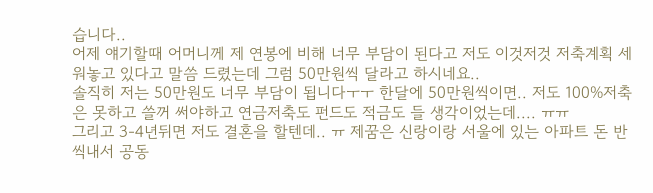습니다..
어제 얘기할때 어머니께 제 연봉에 비해 너무 부담이 된다고 저도 이것저것 저축계획 세워놓고 있다고 말씀 드렸는데 그럼 50만원씩 달라고 하시네요..
솔직히 저는 50만원도 너무 부담이 됩니다ㅜㅜ 한달에 50만원씩이면.. 저도 100%저축은 못하고 쓸꺼 써야하고 연금저축도 펀드도 적금도 들 생각이었는데.... ㅠㅠ
그리고 3-4년뒤면 저도 결혼을 할텐데.. ㅠ 제꿈은 신랑이랑 서울에 있는 아파트 돈 반씩내서 공동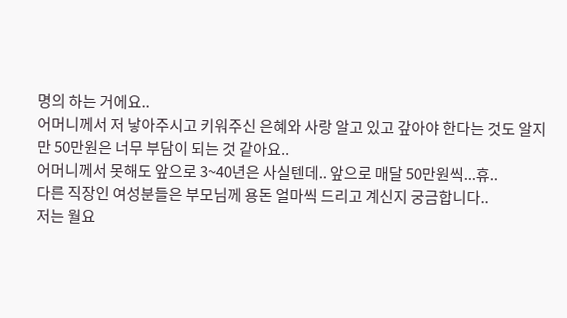명의 하는 거에요..
어머니께서 저 낳아주시고 키워주신 은혜와 사랑 알고 있고 갚아야 한다는 것도 알지만 50만원은 너무 부담이 되는 것 같아요..
어머니께서 못해도 앞으로 3~40년은 사실텐데.. 앞으로 매달 50만원씩...휴..
다른 직장인 여성분들은 부모님께 용돈 얼마씩 드리고 계신지 궁금합니다..
저는 월요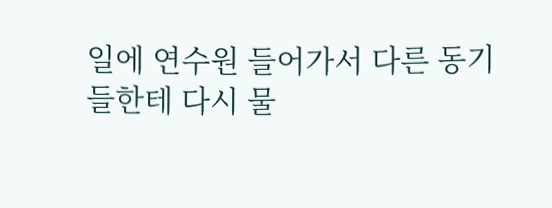일에 연수원 들어가서 다른 동기들한테 다시 물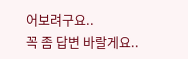어보려구요..
꼭 좀 답변 바랄게요..